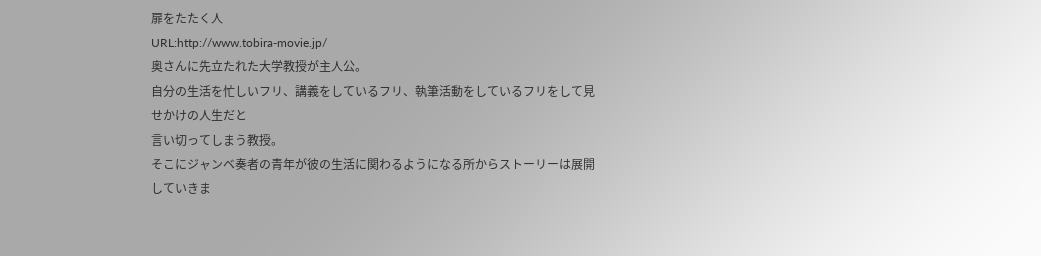扉をたたく人
URL:http://www.tobira-movie.jp/
奥さんに先立たれた大学教授が主人公。
自分の生活を忙しいフリ、講義をしているフリ、執筆活動をしているフリをして見せかけの人生だと
言い切ってしまう教授。
そこにジャンベ奏者の青年が彼の生活に関わるようになる所からストーリーは展開していきま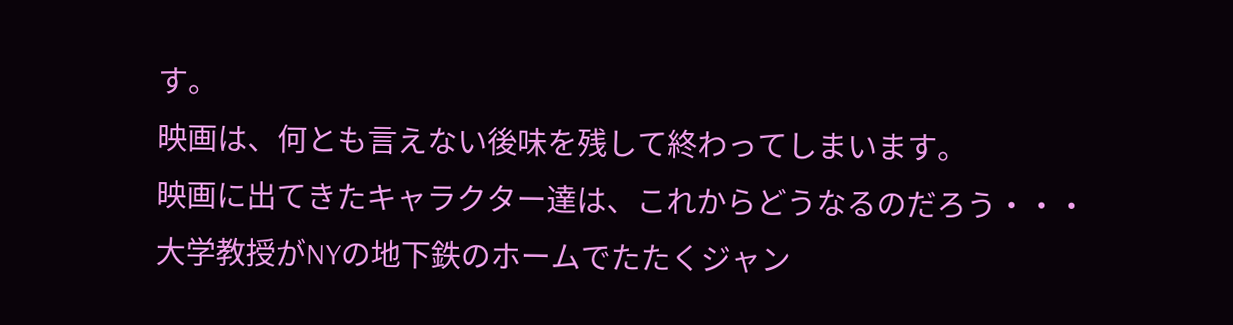す。
映画は、何とも言えない後味を残して終わってしまいます。
映画に出てきたキャラクター達は、これからどうなるのだろう・・・
大学教授がNYの地下鉄のホームでたたくジャン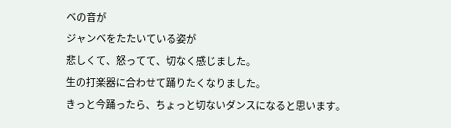ベの音が
ジャンベをたたいている姿が
悲しくて、怒ってて、切なく感じました。
生の打楽器に合わせて踊りたくなりました。
きっと今踊ったら、ちょっと切ないダンスになると思います。